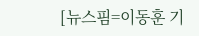[뉴스핌=이동훈 기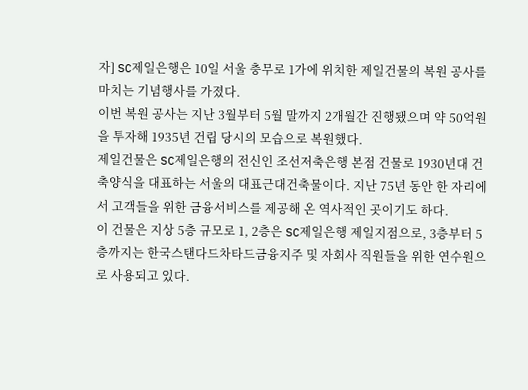자] SC제일은행은 10일 서울 충무로 1가에 위치한 제일건물의 복원 공사를 마치는 기념행사를 가졌다.
이번 복원 공사는 지난 3월부터 5월 말까지 2개월간 진행됐으며 약 50억원을 투자해 1935년 건립 당시의 모습으로 복원했다.
제일건물은 SC제일은행의 전신인 조선저축은행 본점 건물로 1930년대 건축양식을 대표하는 서울의 대표근대건축물이다. 지난 75년 동안 한 자리에서 고객들을 위한 금융서비스를 제공해 온 역사적인 곳이기도 하다.
이 건물은 지상 5층 규모로 1, 2층은 SC제일은행 제일지점으로, 3층부터 5층까지는 한국스탠다드차타드금융지주 및 자회사 직원들을 위한 연수원으로 사용되고 있다.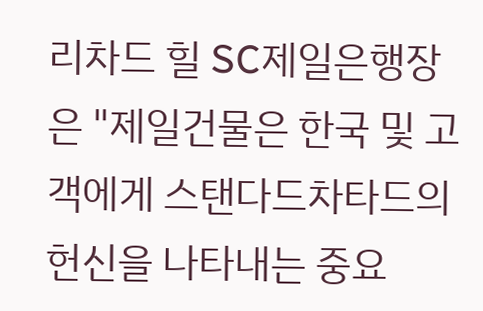리차드 힐 SC제일은행장은 "제일건물은 한국 및 고객에게 스탠다드차타드의 헌신을 나타내는 중요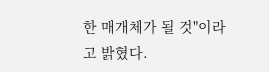한 매개체가 될 것"이라고 밝혔다.